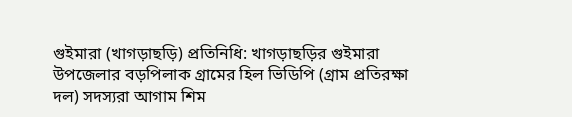গুইমারা (খাগড়াছড়ি) প্রতিনিধি: খাগড়াছড়ির গুইমারা উপজেলার বড়পিলাক গ্রামের হিল ভিডিপি (গ্রাম প্রতিরক্ষা দল) সদস্যরা আগাম শিম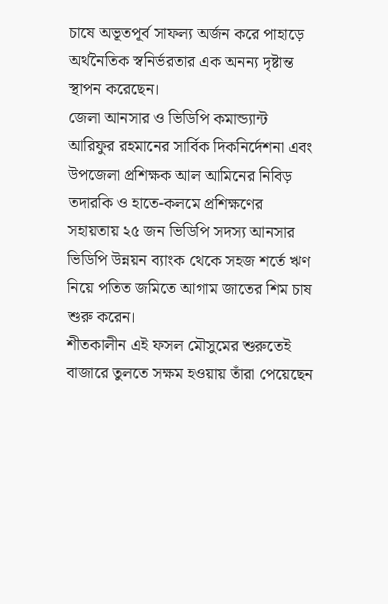চাষে অভূতপূর্ব সাফল্য অর্জন করে পাহাড়ে অর্থনৈতিক স্বনির্ভরতার এক অনন্য দৃষ্টান্ত স্থাপন করেছেন।
জেলা আনসার ও ভিডিপি কমান্ড্যান্ট আরিফুর রহমানের সার্বিক দিকনির্দেশনা এবং উপজেলা প্রশিক্ষক আল আমিনের নিবিড় তদারকি ও হাতে-কলমে প্রশিক্ষণের সহায়তায় ২৫ জন ভিডিপি সদস্য আনসার ভিডিপি উন্নয়ন ব্যাংক থেকে সহজ শর্তে ঋণ নিয়ে পতিত জমিতে আগাম জাতের শিম চাষ শুরু করেন।
শীতকালীন এই ফসল মৌসুমের শুরুতেই বাজারে তুলতে সক্ষম হওয়ায় তাঁরা পেয়েছেন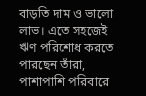বাড়তি দাম ও ভালো লাভ। এতে সহজেই ঋণ পরিশোধ করতে পারছেন তাঁরা, পাশাপাশি পরিবারে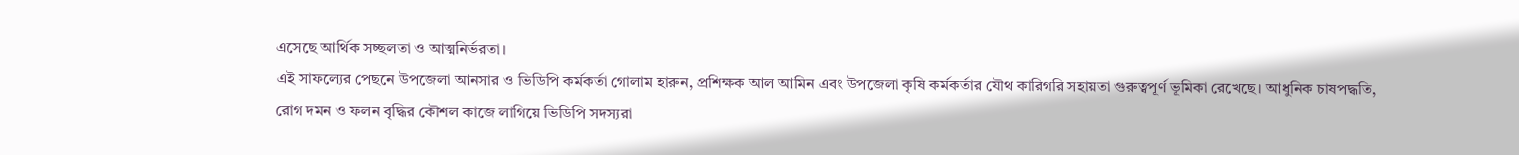এসেছে আর্থিক সচ্ছলতা ও আত্মনির্ভরতা।
এই সাফল্যের পেছনে উপজেলা আনসার ও ভিডিপি কর্মকর্তা গোলাম হারুন, প্রশিক্ষক আল আমিন এবং উপজেলা কৃষি কর্মকর্তার যৌথ কারিগরি সহায়তা গুরুত্বপূর্ণ ভূমিকা রেখেছে। আধুনিক চাষপদ্ধতি, রোগ দমন ও ফলন বৃদ্ধির কৌশল কাজে লাগিয়ে ভিডিপি সদস্যরা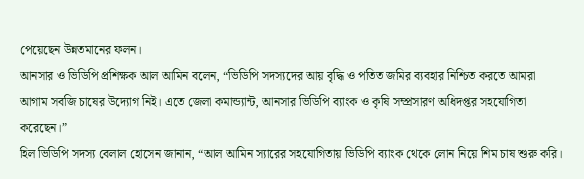পেয়েছেন উন্নতমানের ফলন।
আনসার ও ভিডিপি প্রশিক্ষক আল আমিন বলেন, “ভিডিপি সদস্যদের আয় বৃদ্ধি ও পতিত জমির ব্যবহার নিশ্চিত করতে আমরা আগাম সবজি চাষের উদ্যোগ নিই। এতে জেলা কমান্ড্যান্ট, আনসার ভিডিপি ব্যাংক ও কৃষি সম্প্রসারণ অধিদপ্তর সহযোগিতা করেছেন।”
হিল ভিডিপি সদস্য বেলাল হোসেন জানান, “আল আমিন স্যারের সহযোগিতায় ভিডিপি ব্যাংক থেকে লোন নিয়ে শিম চাষ শুরু করি।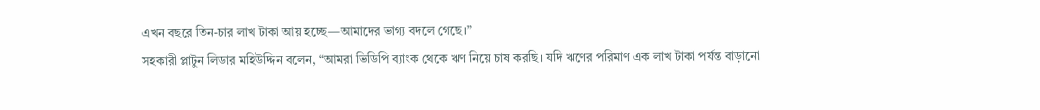এখন বছরে তিন-চার লাখ টাকা আয় হচ্ছে—আমাদের ভাগ্য বদলে গেছে।”
সহকারী প্লাটুন লিডার মহিউদ্দিন বলেন, “আমরা ভিডিপি ব্যাংক থেকে ঋণ নিয়ে চাষ করছি। যদি ঋণের পরিমাণ এক লাখ টাকা পর্যন্ত বাড়ানো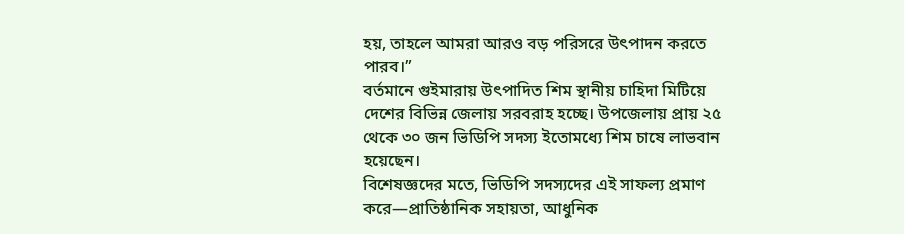হয়, তাহলে আমরা আরও বড় পরিসরে উৎপাদন করতে পারব।”
বর্তমানে গুইমারায় উৎপাদিত শিম স্থানীয় চাহিদা মিটিয়ে দেশের বিভিন্ন জেলায় সরবরাহ হচ্ছে। উপজেলায় প্রায় ২৫ থেকে ৩০ জন ভিডিপি সদস্য ইতোমধ্যে শিম চাষে লাভবান হয়েছেন।
বিশেষজ্ঞদের মতে, ভিডিপি সদস্যদের এই সাফল্য প্রমাণ করে—প্রাতিষ্ঠানিক সহায়তা, আধুনিক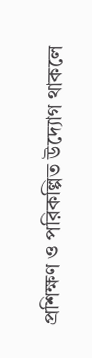প্রশিক্ষণ ও পরিকল্পিত উদ্যোগ থাকলে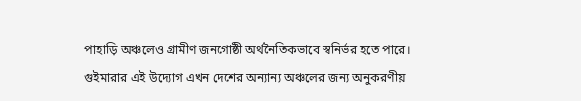পাহাড়ি অঞ্চলেও গ্রামীণ জনগোষ্ঠী অর্থনৈতিকভাবে স্বনির্ভর হতে পারে। গুইমারার এই উদ্যোগ এখন দেশের অন্যান্য অঞ্চলের জন্য অনুকরণীয়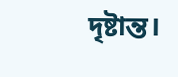দৃষ্টান্ত।